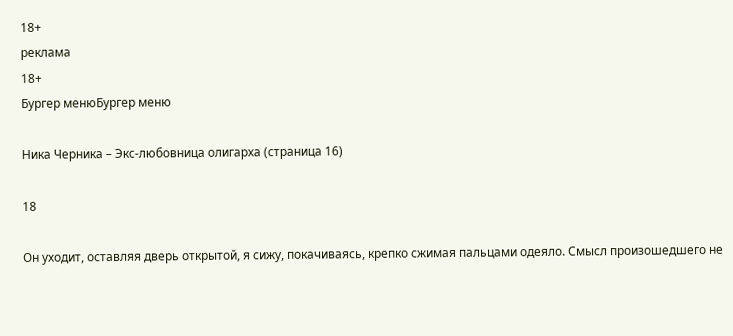18+
реклама
18+
Бургер менюБургер меню

Ника Черника – Экс-любовница олигарха (страница 16)

18

Он уходит, оставляя дверь открытой, я сижу, покачиваясь, крепко сжимая пальцами одеяло. Смысл произошедшего не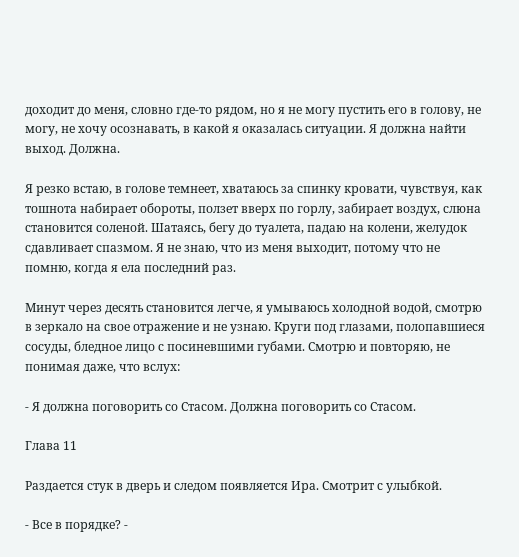доходит до меня, словно где-то рядом, но я не могу пустить его в голову, не могу, не хочу осознавать, в какой я оказалась ситуации. Я должна найти выход. Должна.

Я резко встаю, в голове темнеет, хватаюсь за спинку кровати, чувствуя, как тошнота набирает обороты, ползет вверх по горлу, забирает воздух, слюна становится соленой. Шатаясь, бегу до туалета, падаю на колени, желудок сдавливает спазмом. Я не знаю, что из меня выходит, потому что не помню, когда я ела последний раз.

Минут через десять становится легче, я умываюсь холодной водой, смотрю в зеркало на свое отражение и не узнаю. Круги под глазами, полопавшиеся сосуды, бледное лицо с посиневшими губами. Смотрю и повторяю, не понимая даже, что вслух:

- Я должна поговорить со Стасом. Должна поговорить со Стасом.

Глава 11

Раздается стук в дверь и следом появляется Ира. Смотрит с улыбкой.

- Все в порядке? -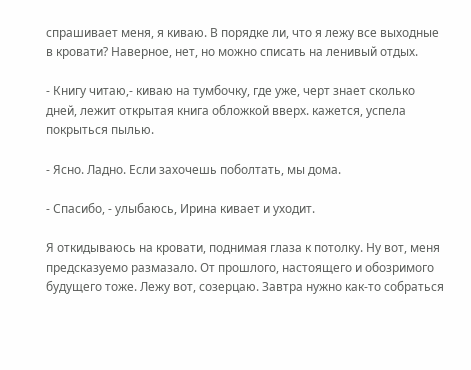спрашивает меня, я киваю. В порядке ли, что я лежу все выходные в кровати? Наверное, нет, но можно списать на ленивый отдых.

- Книгу читаю,- киваю на тумбочку, где уже, черт знает сколько дней, лежит открытая книга обложкой вверх. кажется, успела покрыться пылью.

- Ясно. Ладно. Если захочешь поболтать, мы дома.

- Спасибо, - улыбаюсь, Ирина кивает и уходит.

Я откидываюсь на кровати, поднимая глаза к потолку. Ну вот, меня предсказуемо размазало. От прошлого, настоящего и обозримого будущего тоже. Лежу вот, созерцаю. Завтра нужно как-то собраться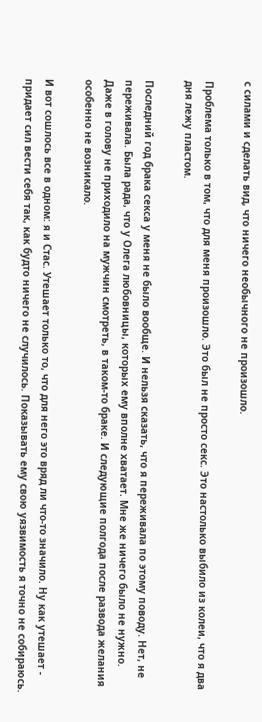с силами и сделать вид, что ничего необычного не произошло.

Проблема только в том, что для меня произошло. Это был не просто секс. Это настолько выбило из колеи, что я два дня лежу пластом.

Последний год брака секса у меня не было вообще. И нельзя сказать, что я переживала по этому поводу. Нет, не переживала. Была рада, что у Олега любовницы, которых ему вполне хватает. Мне же ничего было не нужно. Даже в голову не приходило на мужчин смотреть, в таком-то браке. И следующие полгода после развода желания особенно не возникало.

И вот сошлось все в одном: я и Стас. Утешает только то, что для него это вряд ли что-то значило. Ну как утешает - придает сил вести себя так, как будто ничего не случилось. Показывать ему свою уязвимость я точно не собираюсь.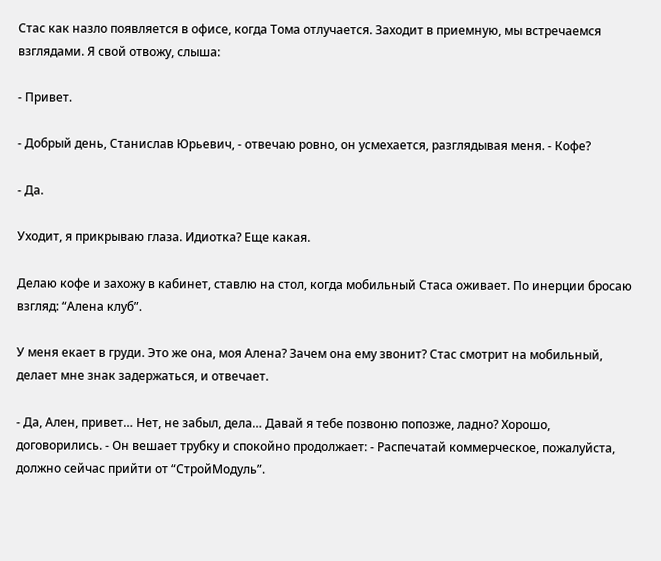Стас как назло появляется в офисе, когда Тома отлучается. Заходит в приемную, мы встречаемся взглядами. Я свой отвожу, слыша:

- Привет.

- Добрый день, Станислав Юрьевич, - отвечаю ровно, он усмехается, разглядывая меня. - Кофе?

- Да.

Уходит, я прикрываю глаза. Идиотка? Еще какая.

Делаю кофе и захожу в кабинет, ставлю на стол, когда мобильный Стаса оживает. По инерции бросаю взгляд: “Алена клуб”.

У меня екает в груди. Это же она, моя Алена? Зачем она ему звонит? Стас смотрит на мобильный, делает мне знак задержаться, и отвечает.

- Да, Ален, привет… Нет, не забыл, дела… Давай я тебе позвоню попозже, ладно? Хорошо, договорились. - Он вешает трубку и спокойно продолжает: - Распечатай коммерческое, пожалуйста, должно сейчас прийти от “СтройМодуль”.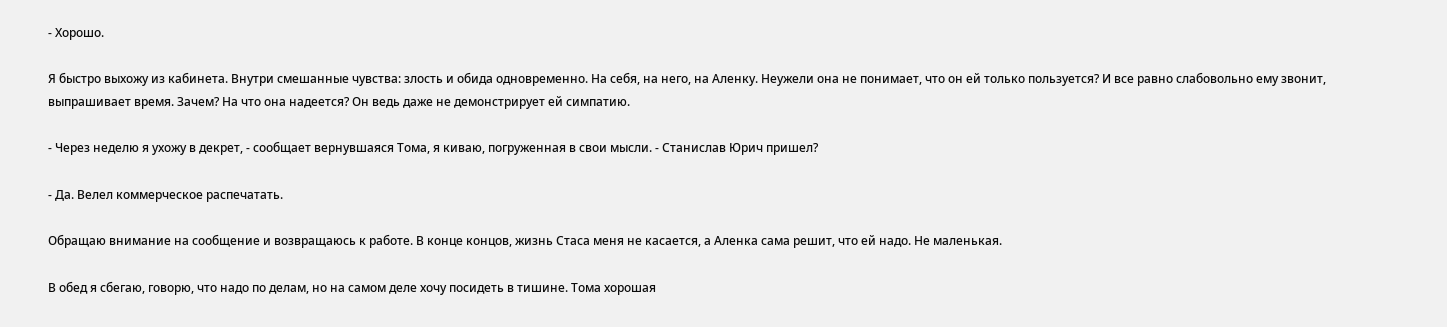- Хорошо.

Я быстро выхожу из кабинета. Внутри смешанные чувства: злость и обида одновременно. На себя, на него, на Аленку. Неужели она не понимает, что он ей только пользуется? И все равно слабовольно ему звонит, выпрашивает время. Зачем? На что она надеется? Он ведь даже не демонстрирует ей симпатию.

- Через неделю я ухожу в декрет, - сообщает вернувшаяся Тома, я киваю, погруженная в свои мысли. - Станислав Юрич пришел?

- Да. Велел коммерческое распечатать.

Обращаю внимание на сообщение и возвращаюсь к работе. В конце концов, жизнь Стаса меня не касается, а Аленка сама решит, что ей надо. Не маленькая.

В обед я сбегаю, говорю, что надо по делам, но на самом деле хочу посидеть в тишине. Тома хорошая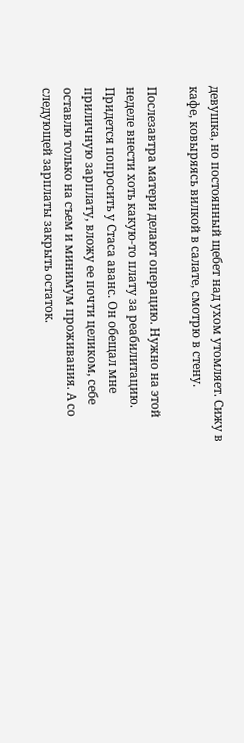девушка, но постоянный щебет над ухом утомляет. Сижу в кафе, ковыряясь вилкой в салате, смотрю в стену.

Послезавтра матери делают операцию. Нужно на этой неделе внести хоть какую-то плату за реабилитацию. Придется попросить у Стаса аванс. Он обещал мне приличную зарплату, вложу ее почти целиком, себе оставлю только на съем и минимум проживания. А со следующей зарплаты закрыть остаток.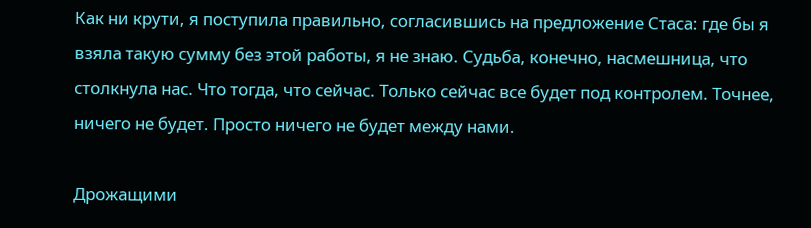Как ни крути, я поступила правильно, согласившись на предложение Стаса: где бы я взяла такую сумму без этой работы, я не знаю. Судьба, конечно, насмешница, что столкнула нас. Что тогда, что сейчас. Только сейчас все будет под контролем. Точнее, ничего не будет. Просто ничего не будет между нами.

Дрожащими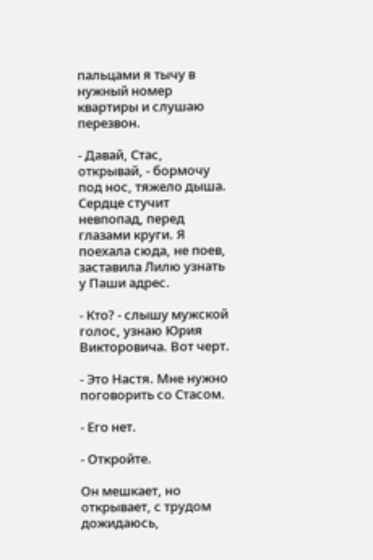пальцами я тычу в нужный номер квартиры и слушаю перезвон.

- Давай, Стас, открывай, - бормочу под нос, тяжело дыша. Сердце стучит невпопад, перед глазами круги. Я поехала сюда, не поев, заставила Лилю узнать у Паши адрес.

- Кто? - слышу мужской голос, узнаю Юрия Викторовича. Вот черт.

- Это Настя. Мне нужно поговорить со Стасом.

- Его нет.

- Откройте.

Он мешкает, но открывает, с трудом дожидаюсь,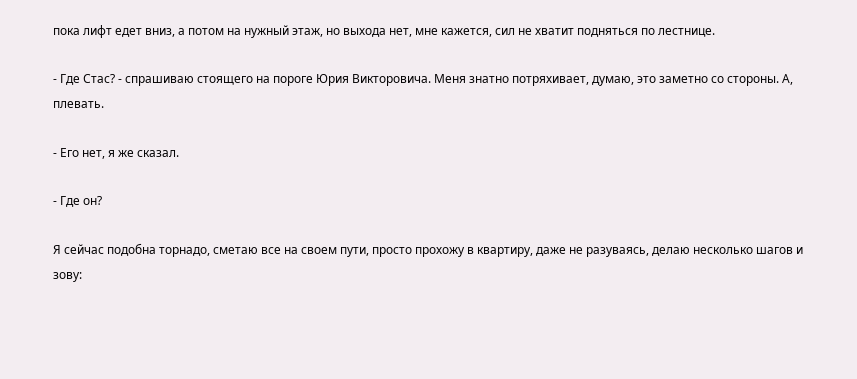пока лифт едет вниз, а потом на нужный этаж, но выхода нет, мне кажется, сил не хватит подняться по лестнице.

- Где Стас? - спрашиваю стоящего на пороге Юрия Викторовича. Меня знатно потряхивает, думаю, это заметно со стороны. А, плевать.

- Его нет, я же сказал.

- Где он?

Я сейчас подобна торнадо, сметаю все на своем пути, просто прохожу в квартиру, даже не разуваясь, делаю несколько шагов и зову: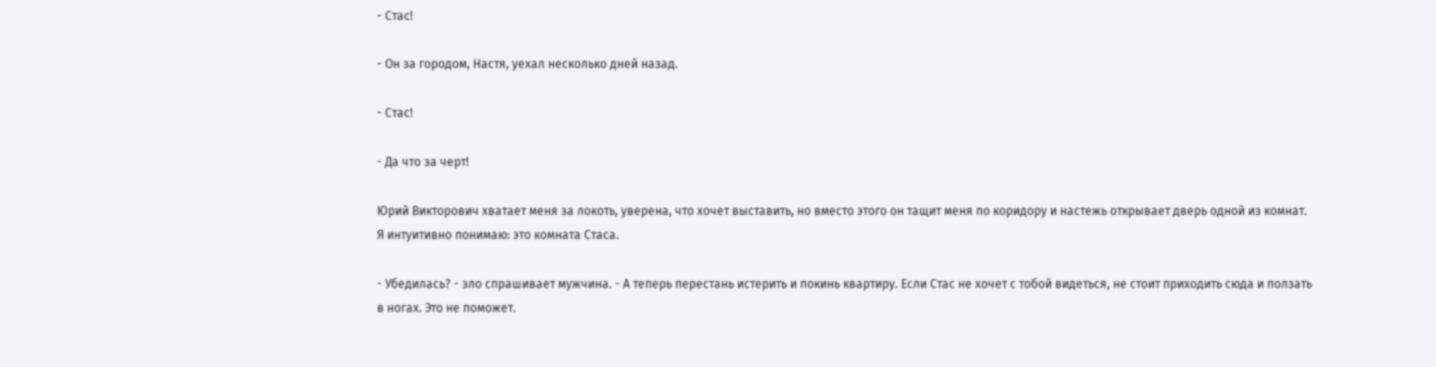- Стас!

- Он за городом, Настя, уехал несколько дней назад.

- Стас!

- Да что за черт!

Юрий Викторович хватает меня за локоть, уверена, что хочет выставить, но вместо этого он тащит меня по коридору и настежь открывает дверь одной из комнат. Я интуитивно понимаю: это комната Стаса.

- Убедилась? - зло спрашивает мужчина. - А теперь перестань истерить и покинь квартиру. Если Стас не хочет с тобой видеться, не стоит приходить сюда и ползать в ногах. Это не поможет.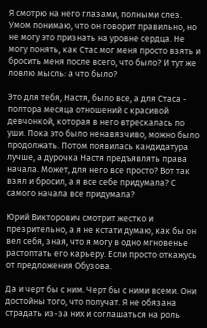Я смотрю на него глазами, полными слез. Умом понимаю, что он говорит правильно, но не могу это признать на уровне сердца. Не могу понять, как Стас мог меня просто взять и бросить меня после всего, что было? И тут же ловлю мысль: а что было?

Это для тебя, Настя, было все, а для Стаса - полтора месяца отношений с красивой девчонкой, которая в него втрескалась по уши. Пока это было ненавязчиво, можно было продолжать. Потом появилась кандидатура лучше, а дурочка Настя предъявлять права начала. Может, для него все просто? Вот так взял и бросил, а я все себе придумала? С самого начала все придумала?

Юрий Викторович смотрит жестко и презрительно, а я не кстати думаю, как бы он вел себя, зная, что я могу в одно мгновенье растоптать его карьеру. Если просто откажусь от предложения Обузова.

Да и черт бы с ним. Черт бы с ними всеми. Они достойны того, что получат. Я не обязана страдать из-за них и соглашаться на роль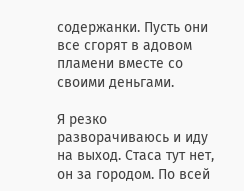содержанки. Пусть они все сгорят в адовом пламени вместе со своими деньгами.

Я резко разворачиваюсь и иду на выход. Стаса тут нет, он за городом. По всей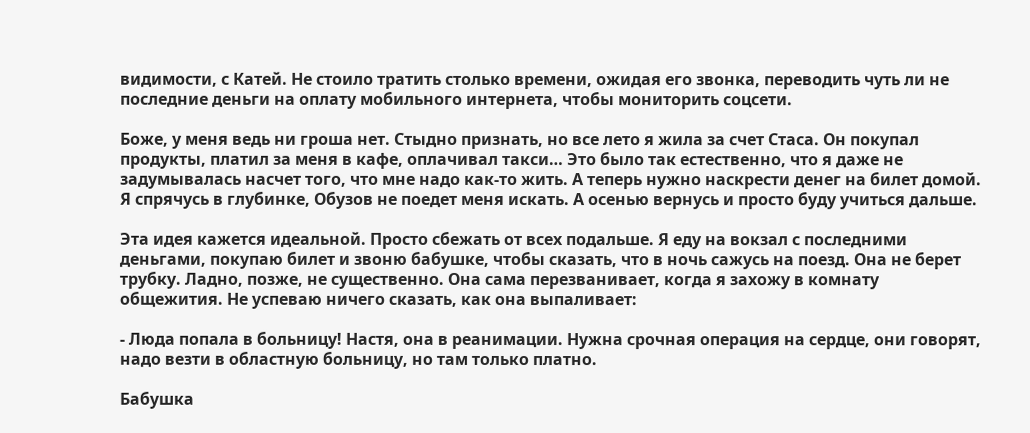видимости, с Катей. Не стоило тратить столько времени, ожидая его звонка, переводить чуть ли не последние деньги на оплату мобильного интернета, чтобы мониторить соцсети.

Боже, у меня ведь ни гроша нет. Стыдно признать, но все лето я жила за счет Стаса. Он покупал продукты, платил за меня в кафе, оплачивал такси… Это было так естественно, что я даже не задумывалась насчет того, что мне надо как-то жить. А теперь нужно наскрести денег на билет домой. Я спрячусь в глубинке, Обузов не поедет меня искать. А осенью вернусь и просто буду учиться дальше.

Эта идея кажется идеальной. Просто сбежать от всех подальше. Я еду на вокзал с последними деньгами, покупаю билет и звоню бабушке, чтобы сказать, что в ночь сажусь на поезд. Она не берет трубку. Ладно, позже, не существенно. Она сама перезванивает, когда я захожу в комнату общежития. Не успеваю ничего сказать, как она выпаливает:

- Люда попала в больницу! Настя, она в реанимации. Нужна срочная операция на сердце, они говорят, надо везти в областную больницу, но там только платно.

Бабушка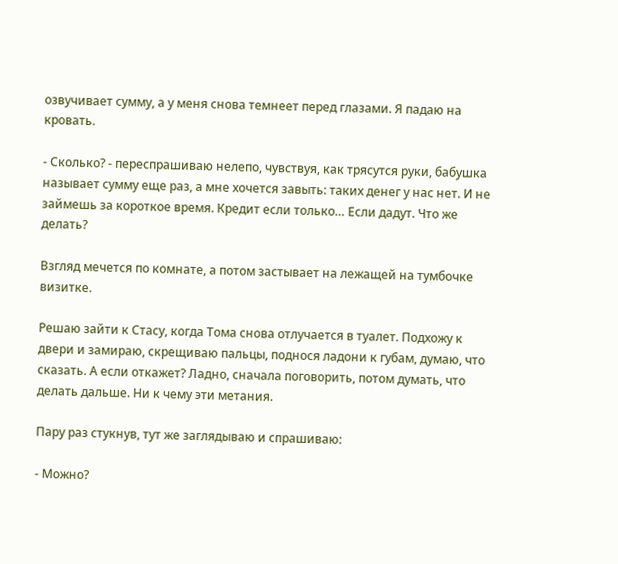озвучивает сумму, а у меня снова темнеет перед глазами. Я падаю на кровать.

- Сколько? - переспрашиваю нелепо, чувствуя, как трясутся руки, бабушка называет сумму еще раз, а мне хочется завыть: таких денег у нас нет. И не займешь за короткое время. Кредит если только… Если дадут. Что же делать?

Взгляд мечется по комнате, а потом застывает на лежащей на тумбочке визитке.

Решаю зайти к Стасу, когда Тома снова отлучается в туалет. Подхожу к двери и замираю, скрещиваю пальцы, поднося ладони к губам, думаю, что сказать. А если откажет? Ладно, сначала поговорить, потом думать, что делать дальше. Ни к чему эти метания.

Пару раз стукнув, тут же заглядываю и спрашиваю:

- Можно?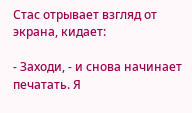Стас отрывает взгляд от экрана, кидает:

- Заходи, - и снова начинает печатать. Я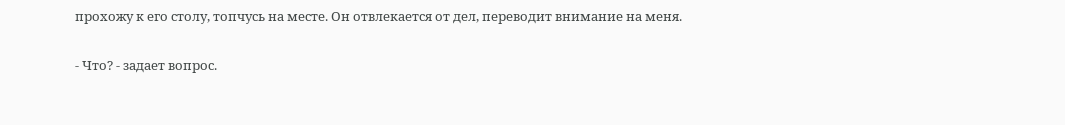прохожу к его столу, топчусь на месте. Он отвлекается от дел, переводит внимание на меня.

- Что? - задает вопрос.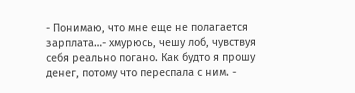- Понимаю, что мне еще не полагается зарплата…- хмурюсь, чешу лоб, чувствуя себя реально погано. Как будто я прошу денег, потому что переспала с ним. -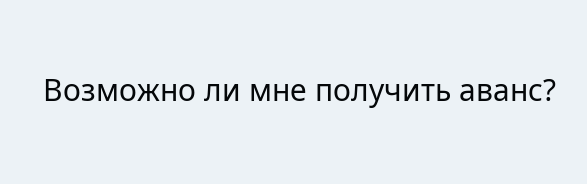Возможно ли мне получить аванс?